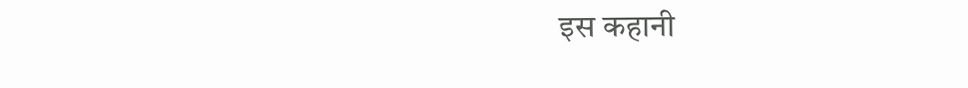इस कहानी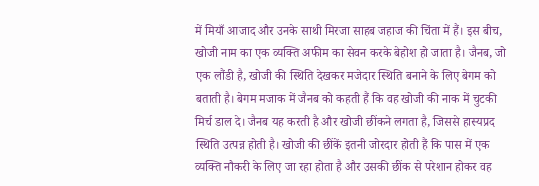में मियाँ आजाद और उनके साथी मिरजा साहब जहाज की चिंता में हैं। इस बीच, खोजी नाम का एक व्यक्ति अफीम का सेवन करके बेहोश हो जाता है। जैनब, जो एक लौंडी है, खोजी की स्थिति देखकर मजेदार स्थिति बनाने के लिए बेगम को बताती है। बेगम मजाक में जैनब को कहती हैं कि वह खोजी की नाक में चुटकी मिर्च डाल दे। जैनब यह करती है और खोजी छींकने लगता है, जिससे हास्यप्रद स्थिति उत्पन्न होती है। खोजी की छींकें इतनी जोरदार होती हैं कि पास में एक व्यक्ति नौकरी के लिए जा रहा होता है और उसकी छींक से परेशान होकर वह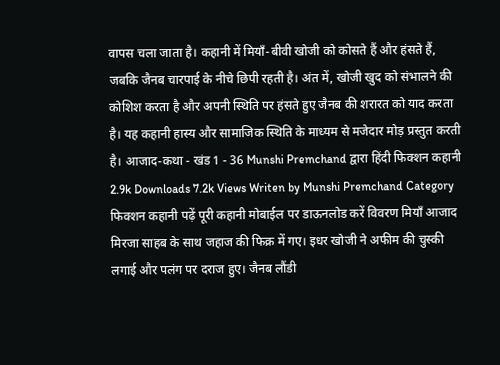वापस चला जाता है। कहानी में मियाँ-बीवी खोजी को कोसते हैं और हंसते हैं, जबकि जैनब चारपाई के नीचे छिपी रहती है। अंत में, खोजी खुद को संभालने की कोशिश करता है और अपनी स्थिति पर हंसते हुए जैनब की शरारत को याद करता है। यह कहानी हास्य और सामाजिक स्थिति के माध्यम से मजेदार मोड़ प्रस्तुत करती है। आजाद-कथा - खंड 1 - 36 Munshi Premchand द्वारा हिंदी फिक्शन कहानी 2.9k Downloads 7.2k Views Writen by Munshi Premchand Category फिक्शन कहानी पढ़ें पूरी कहानी मोबाईल पर डाऊनलोड करें विवरण मियाँ आजाद मिरजा साहब के साथ जहाज की फिक्र में गए। इधर खोजी ने अफीम की चुस्की लगाई और पलंग पर दराज हुए। जैनब लौंडी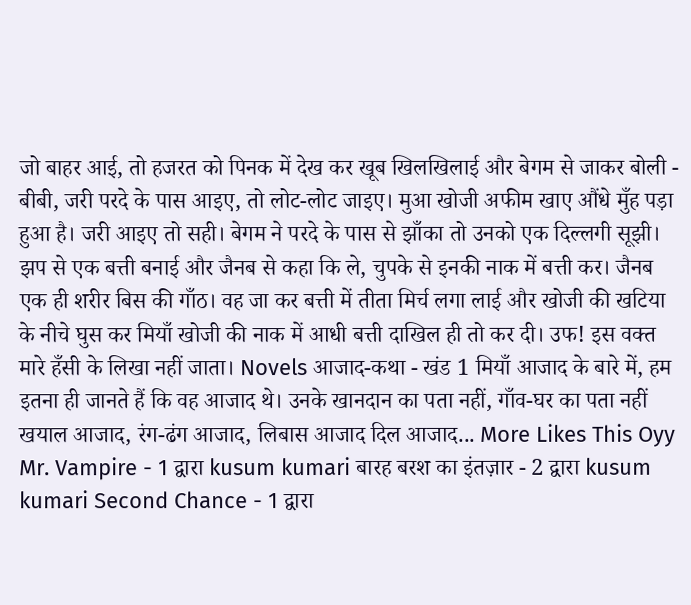जो बाहर आई, तो हजरत को पिनक में देख कर खूब खिलखिलाई और बेगम से जाकर बोली - बीबी, जरी परदे के पास आइए, तो लोट-लोट जाइए। मुआ खोजी अफीम खाए औंधे मुँह पड़ा हुआ है। जरी आइए तो सही। बेगम ने परदे के पास से झाँका तो उनको एक दिल्लगी सूझी। झप से एक बत्ती बनाई और जैनब से कहा कि ले, चुपके से इनकी नाक में बत्ती कर। जैनब एक ही शरीर बिस की गाँठ। वह जा कर बत्ती में तीता मिर्च लगा लाई और खोजी की खटिया के नीचे घुस कर मियाँ खोजी की नाक में आधी बत्ती दाखिल ही तो कर दी। उफ! इस वक्त मारे हँसी के लिखा नहीं जाता। Novels आजाद-कथा - खंड 1 मियाँ आजाद के बारे में, हम इतना ही जानते हैं कि वह आजाद थे। उनके खानदान का पता नहीं, गाँव-घर का पता नहीं खयाल आजाद, रंग-ढंग आजाद, लिबास आजाद दिल आजाद... More Likes This Oyy Mr. Vampire - 1 द्वारा kusum kumari बारह बरश का इंतज़ार - 2 द्वारा kusum kumari Second Chance - 1 द्वारा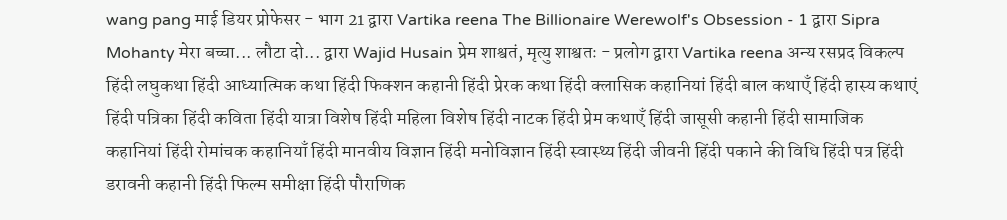wang pang माई डियर प्रोफेसर - भाग 21 द्वारा Vartika reena The Billionaire Werewolf's Obsession - 1 द्वारा Sipra Mohanty मेरा बच्चा... लौटा दो... द्वारा Wajid Husain प्रेम शाश्वतं, मृत्यु शाश्वतः - प्रलोग द्वारा Vartika reena अन्य रसप्रद विकल्प हिंदी लघुकथा हिंदी आध्यात्मिक कथा हिंदी फिक्शन कहानी हिंदी प्रेरक कथा हिंदी क्लासिक कहानियां हिंदी बाल कथाएँ हिंदी हास्य कथाएं हिंदी पत्रिका हिंदी कविता हिंदी यात्रा विशेष हिंदी महिला विशेष हिंदी नाटक हिंदी प्रेम कथाएँ हिंदी जासूसी कहानी हिंदी सामाजिक कहानियां हिंदी रोमांचक कहानियाँ हिंदी मानवीय विज्ञान हिंदी मनोविज्ञान हिंदी स्वास्थ्य हिंदी जीवनी हिंदी पकाने की विधि हिंदी पत्र हिंदी डरावनी कहानी हिंदी फिल्म समीक्षा हिंदी पौराणिक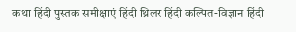कथा हिंदी पुस्तक समीक्षाएं हिंदी थ्रिलर हिंदी कल्पित-विज्ञान हिंदी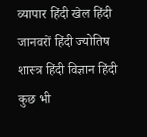व्यापार हिंदी खेल हिंदी जानवरों हिंदी ज्योतिष शास्त्र हिंदी विज्ञान हिंदी कुछ भी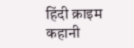हिंदी क्राइम कहानी